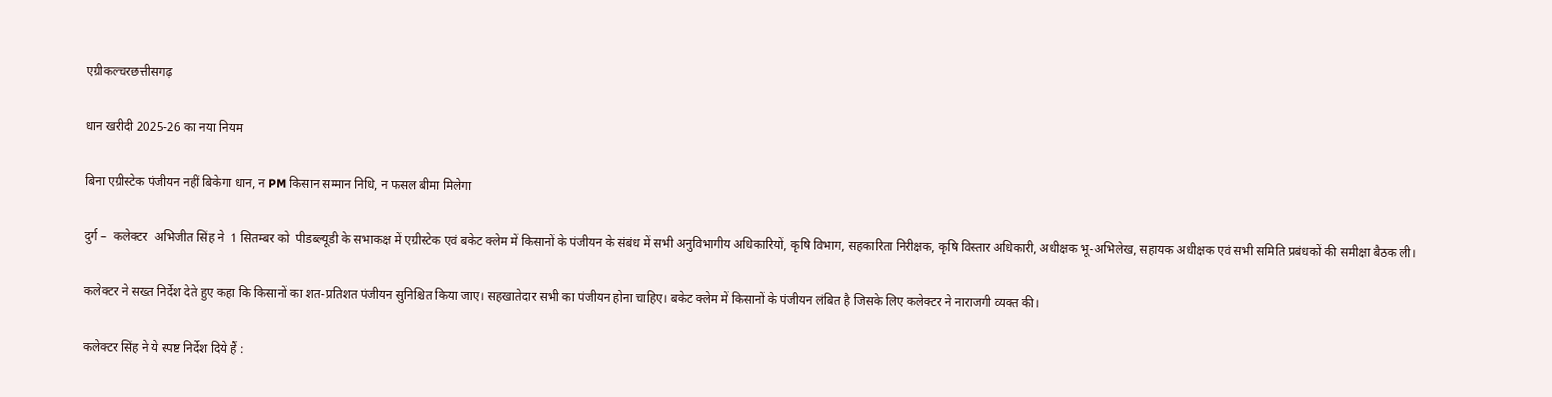एग्रीकल्चरछत्तीसगढ़

धान खरीदी 2025-26 का नया नियम

बिना एग्रीस्टेक पंजीयन नहीं बिकेगा धान, न PM किसान सम्मान निधि, न फसल बीमा मिलेगा

दुर्ग –  कलेक्टर  अभिजीत सिंह ने  1 सितम्बर को  पीडब्ल्यूडी के सभाकक्ष में एग्रीस्टेक एवं बकेट क्लेम में किसानों के पंजीयन के संबंध में सभी अनुविभागीय अधिकारियों, कृषि विभाग, सहकारिता निरीक्षक, कृषि विस्तार अधिकारी, अधीक्षक भू-अभिलेख, सहायक अधीक्षक एवं सभी समिति प्रबंधकों की समीक्षा बैठक ली।

कलेक्टर ने सख्त निर्देश देते हुए कहा कि किसानों का शत-प्रतिशत पंजीयन सुनिश्चित किया जाए। सहखातेदार सभी का पंजीयन होना चाहिए। बकेट क्लेम में किसानों के पंजीयन लंबित है जिसके लिए कलेक्टर ने नाराजगी व्यक्त की।

कलेक्टर सिंह ने ये स्पष्ट निर्देश दिये हैं :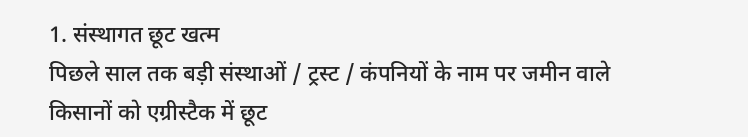1. संस्थागत छूट खत्म
पिछले साल तक बड़ी संस्थाओं / ट्रस्ट / कंपनियों के नाम पर जमीन वाले किसानों को एग्रीस्टैक में छूट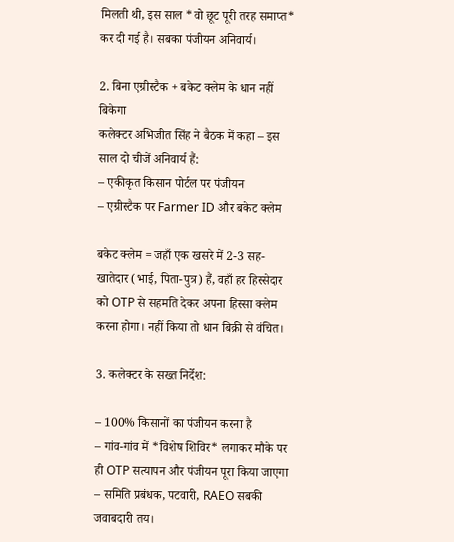मिलती थी, इस साल *वो छूट पूरी तरह समाप्त* कर दी गई है। सबका पंजीयन अनिवार्य।

2. बिना एग्रीस्टैक + बकेट क्लेम के धान नहीं बिकेगा
कलेक्टर अभिजीत सिंह ने बैठक में कहा – इस साल दो चीजें अनिवार्य हैं:
– एकीकृत किसान पोर्टल पर पंजीयन
– एग्रीस्टैक पर Farmer ID और बकेट क्लेम

बकेट क्लेम = जहाँ एक खसरे में 2-3 सह-खातेदार (भाई, पिता-पुत्र) हैं, वहाँ हर हिस्सेदार को OTP से सहमति देकर अपना हिस्सा क्लेम करना होगा। नहीं किया तो धान बिक्री से वंचित।

3. कलेक्टर के सख्त निर्देश:

– 100% किसानों का पंजीयन करना है
– गांव-गांव में *विशेष शिविर* लगाकर मौके पर ही OTP सत्यापन और पंजीयन पूरा किया जाएगा
– समिति प्रबंधक, पटवारी, RAEO सबकी जवाबदारी तय।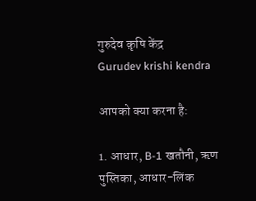गुरुदेव क़ृषि केंद्र
Gurudev krishi kendra

आपको क्या करना है:

1. आधार, B-1 खतौनी, ऋण पुस्तिका, आधार-लिंक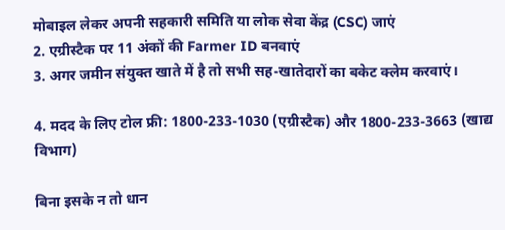मोबाइल लेकर अपनी सहकारी समिति या लोक सेवा केंद्र (CSC) जाएं
2. एग्रीस्टैक पर 11 अंकों की Farmer ID बनवाएं
3. अगर जमीन संयुक्त खाते में है तो सभी सह-खातेदारों का बकेट क्लेम करवाएं।

4. मदद के लिए टोल फ्री: 1800-233-1030 (एग्रीस्टैक) और 1800-233-3663 (खाद्य विभाग)

बिना इसके न तो धान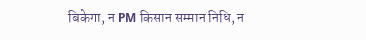बिकेगा, न PM किसान सम्मान निधि, न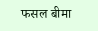फसल बीमा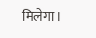मिलेगा।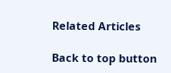Related Articles

Back to top button